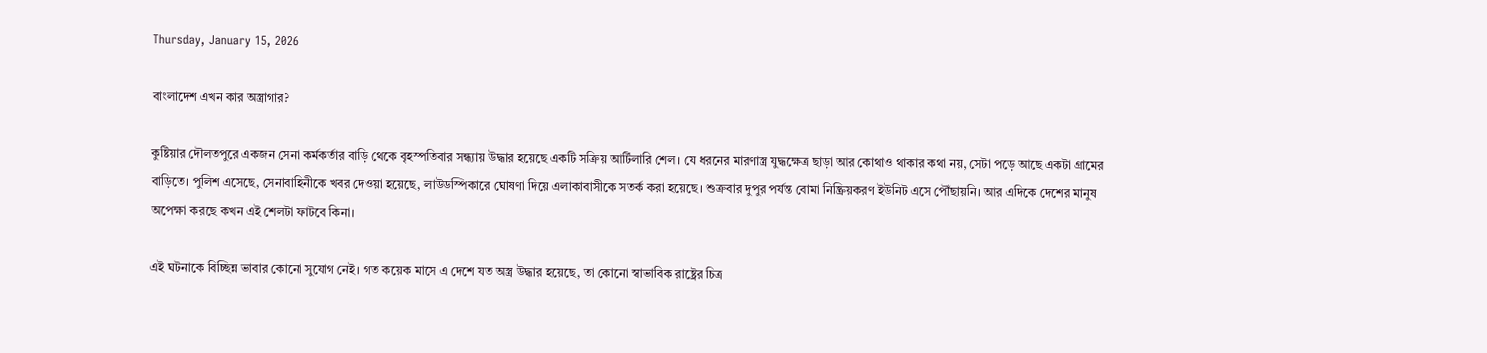Thursday, January 15, 2026

বাংলাদেশ এখন কার অস্ত্রাগার?

কুষ্টিয়ার দৌলতপুরে একজন সেনা কর্মকর্তার বাড়ি থেকে বৃহস্পতিবার সন্ধ্যায় উদ্ধার হয়েছে একটি সক্রিয় আর্টিলারি শেল। যে ধরনের মারণাস্ত্র যুদ্ধক্ষেত্র ছাড়া আর কোথাও থাকার কথা নয়, সেটা পড়ে আছে একটা গ্রামের বাড়িতে। পুলিশ এসেছে, সেনাবাহিনীকে খবর দেওয়া হয়েছে, লাউডস্পিকারে ঘোষণা দিয়ে এলাকাবাসীকে সতর্ক করা হয়েছে। শুক্রবার দুপুর পর্যন্ত বোমা নিষ্ক্রিয়করণ ইউনিট এসে পৌঁছায়নি। আর এদিকে দেশের মানুষ অপেক্ষা করছে কখন এই শেলটা ফাটবে কিনা।

এই ঘটনাকে বিচ্ছিন্ন ভাবার কোনো সুযোগ নেই। গত কয়েক মাসে এ দেশে যত অস্ত্র উদ্ধার হয়েছে, তা কোনো স্বাভাবিক রাষ্ট্রের চিত্র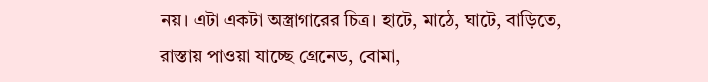নয়। এটা একটা অস্ত্রাগারের চিত্র। হাটে, মাঠে, ঘাটে, বাড়িতে, রাস্তায় পাওয়া যাচ্ছে গ্রেনেড, বোমা,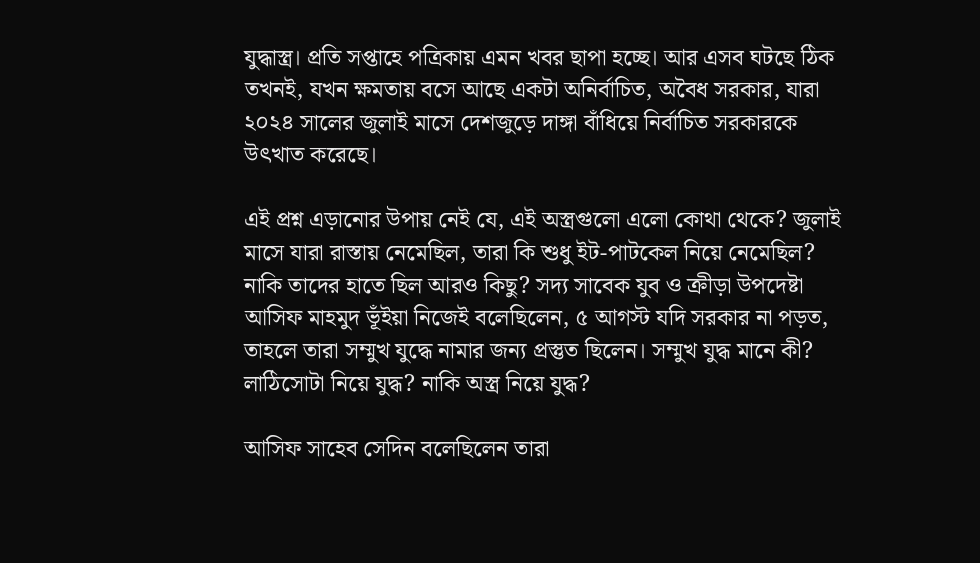যুদ্ধাস্ত্র। প্রতি সপ্তাহে পত্রিকায় এমন খবর ছাপা হচ্ছে। আর এসব ঘটছে ঠিক তখনই, যখন ক্ষমতায় বসে আছে একটা অনির্বাচিত, অবৈধ সরকার, যারা ২০২৪ সালের জুলাই মাসে দেশজুড়ে দাঙ্গা বাঁধিয়ে নির্বাচিত সরকারকে উৎখাত করেছে।

এই প্রশ্ন এড়ানোর উপায় নেই যে, এই অস্ত্রগুলো এলো কোথা থেকে? জুলাই মাসে যারা রাস্তায় নেমেছিল, তারা কি শুধু ইট-পাটকেল নিয়ে নেমেছিল? নাকি তাদের হাতে ছিল আরও কিছু? সদ্য সাবেক যুব ও ক্রীড়া উপদেষ্টা আসিফ মাহমুদ ভূঁইয়া নিজেই বলেছিলেন, ৫ আগস্ট যদি সরকার না পড়ত, তাহলে তারা সম্মুখ যুদ্ধে নামার জন্য প্রস্তুত ছিলেন। সম্মুখ যুদ্ধ মানে কী? লাঠিসোটা নিয়ে যুদ্ধ? নাকি অস্ত্র নিয়ে যুদ্ধ?

আসিফ সাহেব সেদিন বলেছিলেন তারা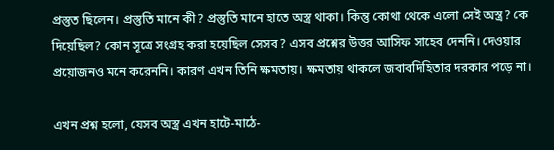প্রস্তুত ছিলেন। প্রস্তুতি মানে কী? প্রস্তুতি মানে হাতে অস্ত্র থাকা। কিন্তু কোথা থেকে এলো সেই অস্ত্র? কে দিয়েছিল? কোন সূত্রে সংগ্রহ করা হয়েছিল সেসব? এসব প্রশ্নের উত্তর আসিফ সাহেব দেননি। দেওয়ার প্রয়োজনও মনে করেননি। কারণ এখন তিনি ক্ষমতায়। ক্ষমতায় থাকলে জবাবদিহিতার দরকার পড়ে না।

এখন প্রশ্ন হলো, যেসব অস্ত্র এখন হাটে-মাঠে-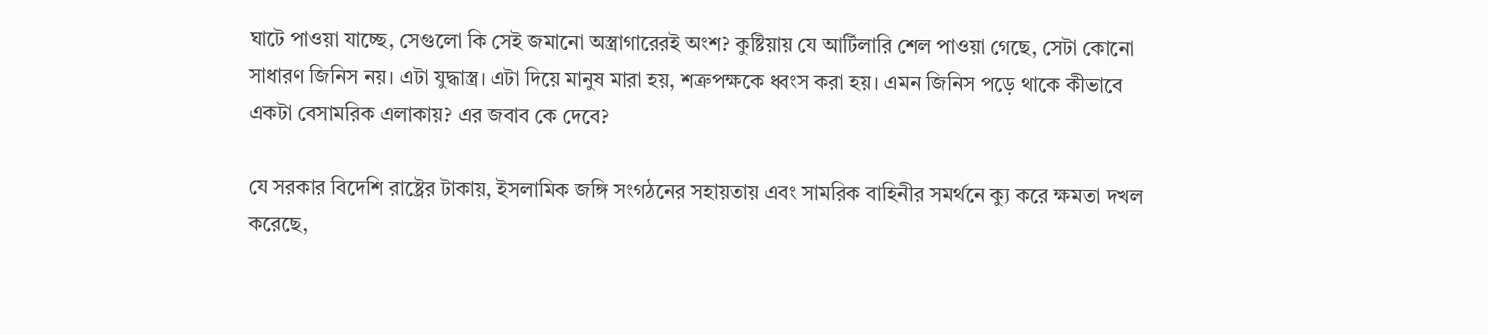ঘাটে পাওয়া যাচ্ছে, সেগুলো কি সেই জমানো অস্ত্রাগারেরই অংশ? কুষ্টিয়ায় যে আর্টিলারি শেল পাওয়া গেছে, সেটা কোনো সাধারণ জিনিস নয়। এটা যুদ্ধাস্ত্র। এটা দিয়ে মানুষ মারা হয়, শত্রুপক্ষকে ধ্বংস করা হয়। এমন জিনিস পড়ে থাকে কীভাবে একটা বেসামরিক এলাকায়? এর জবাব কে দেবে?

যে সরকার বিদেশি রাষ্ট্রের টাকায়, ইসলামিক জঙ্গি সংগঠনের সহায়তায় এবং সামরিক বাহিনীর সমর্থনে ক্যু করে ক্ষমতা দখল করেছে,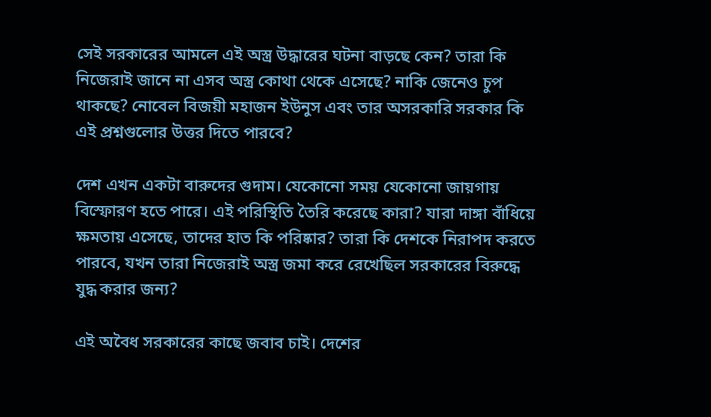সেই সরকারের আমলে এই অস্ত্র উদ্ধারের ঘটনা বাড়ছে কেন? তারা কি নিজেরাই জানে না এসব অস্ত্র কোথা থেকে এসেছে? নাকি জেনেও চুপ থাকছে? নোবেল বিজয়ী মহাজন ইউনুস এবং তার অসরকারি সরকার কি এই প্রশ্নগুলোর উত্তর দিতে পারবে?

দেশ এখন একটা বারুদের গুদাম। যেকোনো সময় যেকোনো জায়গায় বিস্ফোরণ হতে পারে। এই পরিস্থিতি তৈরি করেছে কারা? যারা দাঙ্গা বাঁধিয়ে ক্ষমতায় এসেছে, তাদের হাত কি পরিষ্কার? তারা কি দেশকে নিরাপদ করতে পারবে, যখন তারা নিজেরাই অস্ত্র জমা করে রেখেছিল সরকারের বিরুদ্ধে যুদ্ধ করার জন্য?

এই অবৈধ সরকারের কাছে জবাব চাই। দেশের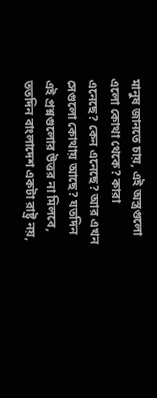মানুষ জানতে চায়, এই অস্ত্রগুলো এলো কোথা থেকে? কারা এনেছে? কেন এনেছে? আর এখন সেগুলো কোথায় আছে? যতদিন এই প্রশ্নগুলোর উত্তর না মিলবে, ততদিন বাংলাদেশ একটা রাষ্ট্র নয়,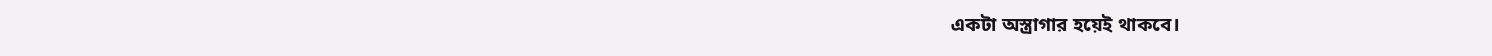একটা অস্ত্রাগার হয়েই থাকবে।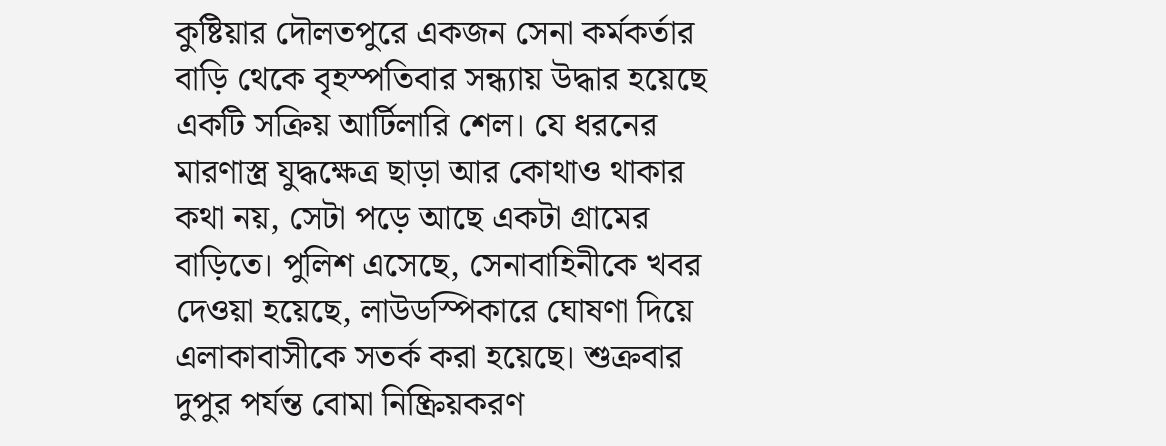কুষ্টিয়ার দৌলতপুরে একজন সেনা কর্মকর্তার বাড়ি থেকে বৃহস্পতিবার সন্ধ্যায় উদ্ধার হয়েছে একটি সক্রিয় আর্টিলারি শেল। যে ধরনের মারণাস্ত্র যুদ্ধক্ষেত্র ছাড়া আর কোথাও থাকার কথা নয়, সেটা পড়ে আছে একটা গ্রামের বাড়িতে। পুলিশ এসেছে, সেনাবাহিনীকে খবর দেওয়া হয়েছে, লাউডস্পিকারে ঘোষণা দিয়ে এলাকাবাসীকে সতর্ক করা হয়েছে। শুক্রবার দুপুর পর্যন্ত বোমা নিষ্ক্রিয়করণ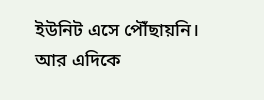ইউনিট এসে পৌঁছায়নি। আর এদিকে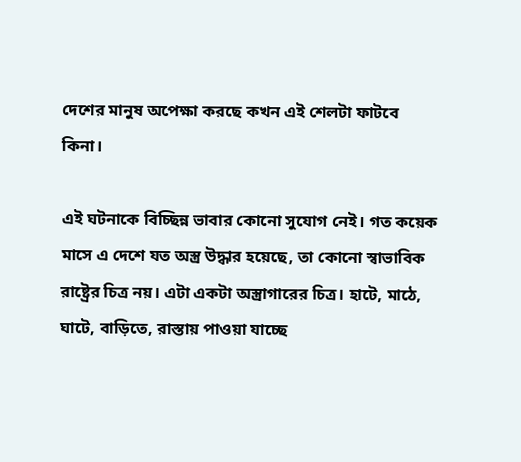দেশের মানুষ অপেক্ষা করছে কখন এই শেলটা ফাটবে কিনা।

এই ঘটনাকে বিচ্ছিন্ন ভাবার কোনো সুযোগ নেই। গত কয়েক মাসে এ দেশে যত অস্ত্র উদ্ধার হয়েছে, তা কোনো স্বাভাবিক রাষ্ট্রের চিত্র নয়। এটা একটা অস্ত্রাগারের চিত্র। হাটে, মাঠে, ঘাটে, বাড়িতে, রাস্তায় পাওয়া যাচ্ছে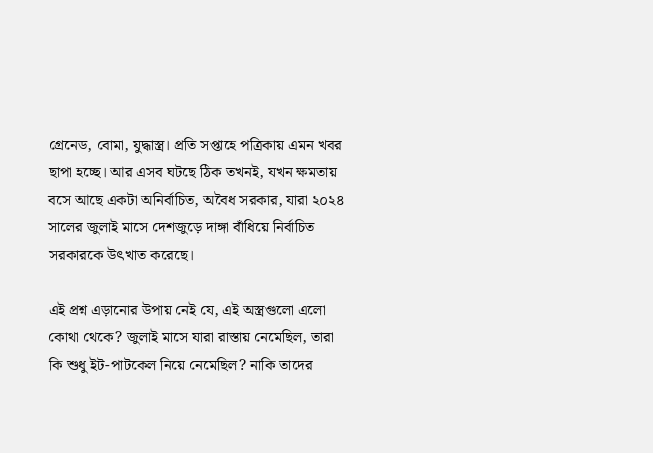গ্রেনেড, বোমা, যুদ্ধাস্ত্র। প্রতি সপ্তাহে পত্রিকায় এমন খবর ছাপা হচ্ছে। আর এসব ঘটছে ঠিক তখনই, যখন ক্ষমতায় বসে আছে একটা অনির্বাচিত, অবৈধ সরকার, যারা ২০২৪ সালের জুলাই মাসে দেশজুড়ে দাঙ্গা বাঁধিয়ে নির্বাচিত সরকারকে উৎখাত করেছে।

এই প্রশ্ন এড়ানোর উপায় নেই যে, এই অস্ত্রগুলো এলো কোথা থেকে? জুলাই মাসে যারা রাস্তায় নেমেছিল, তারা কি শুধু ইট-পাটকেল নিয়ে নেমেছিল? নাকি তাদের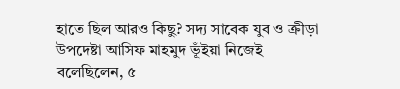হাতে ছিল আরও কিছু? সদ্য সাবেক যুব ও ক্রীড়া উপদেষ্টা আসিফ মাহমুদ ভূঁইয়া নিজেই বলেছিলেন, ৫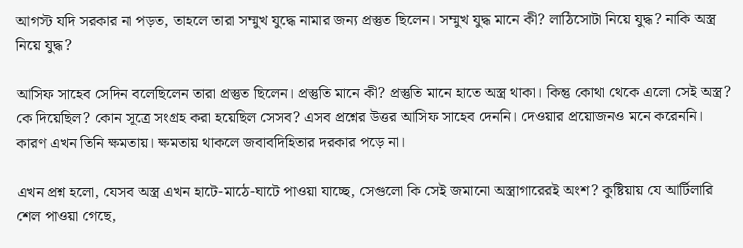আগস্ট যদি সরকার না পড়ত, তাহলে তারা সম্মুখ যুদ্ধে নামার জন্য প্রস্তুত ছিলেন। সম্মুখ যুদ্ধ মানে কী? লাঠিসোটা নিয়ে যুদ্ধ? নাকি অস্ত্র নিয়ে যুদ্ধ?

আসিফ সাহেব সেদিন বলেছিলেন তারা প্রস্তুত ছিলেন। প্রস্তুতি মানে কী? প্রস্তুতি মানে হাতে অস্ত্র থাকা। কিন্তু কোথা থেকে এলো সেই অস্ত্র? কে দিয়েছিল? কোন সূত্রে সংগ্রহ করা হয়েছিল সেসব? এসব প্রশ্নের উত্তর আসিফ সাহেব দেননি। দেওয়ার প্রয়োজনও মনে করেননি। কারণ এখন তিনি ক্ষমতায়। ক্ষমতায় থাকলে জবাবদিহিতার দরকার পড়ে না।

এখন প্রশ্ন হলো, যেসব অস্ত্র এখন হাটে-মাঠে-ঘাটে পাওয়া যাচ্ছে, সেগুলো কি সেই জমানো অস্ত্রাগারেরই অংশ? কুষ্টিয়ায় যে আর্টিলারি শেল পাওয়া গেছে,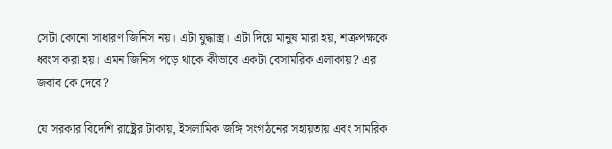সেটা কোনো সাধারণ জিনিস নয়। এটা যুদ্ধাস্ত্র। এটা দিয়ে মানুষ মারা হয়, শত্রুপক্ষকে ধ্বংস করা হয়। এমন জিনিস পড়ে থাকে কীভাবে একটা বেসামরিক এলাকায়? এর জবাব কে দেবে?

যে সরকার বিদেশি রাষ্ট্রের টাকায়, ইসলামিক জঙ্গি সংগঠনের সহায়তায় এবং সামরিক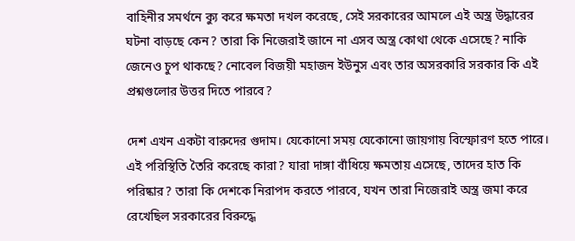বাহিনীর সমর্থনে ক্যু করে ক্ষমতা দখল করেছে, সেই সরকারের আমলে এই অস্ত্র উদ্ধারের ঘটনা বাড়ছে কেন? তারা কি নিজেরাই জানে না এসব অস্ত্র কোথা থেকে এসেছে? নাকি জেনেও চুপ থাকছে? নোবেল বিজয়ী মহাজন ইউনুস এবং তার অসরকারি সরকার কি এই প্রশ্নগুলোর উত্তর দিতে পারবে?

দেশ এখন একটা বারুদের গুদাম। যেকোনো সময় যেকোনো জায়গায় বিস্ফোরণ হতে পারে। এই পরিস্থিতি তৈরি করেছে কারা? যারা দাঙ্গা বাঁধিয়ে ক্ষমতায় এসেছে, তাদের হাত কি পরিষ্কার? তারা কি দেশকে নিরাপদ করতে পারবে, যখন তারা নিজেরাই অস্ত্র জমা করে রেখেছিল সরকারের বিরুদ্ধে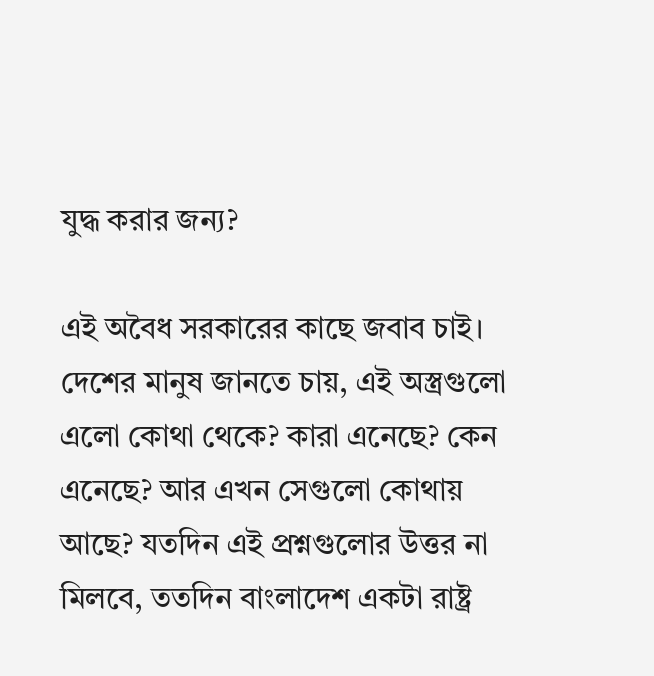যুদ্ধ করার জন্য?

এই অবৈধ সরকারের কাছে জবাব চাই। দেশের মানুষ জানতে চায়, এই অস্ত্রগুলো এলো কোথা থেকে? কারা এনেছে? কেন এনেছে? আর এখন সেগুলো কোথায় আছে? যতদিন এই প্রশ্নগুলোর উত্তর না মিলবে, ততদিন বাংলাদেশ একটা রাষ্ট্র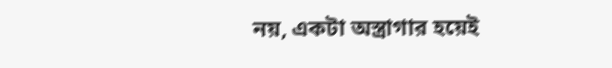নয়, একটা অস্ত্রাগার হয়েই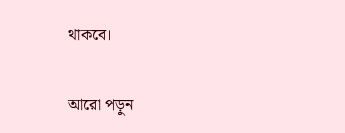থাকবে।

আরো পড়ুন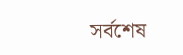সর্বশেষ